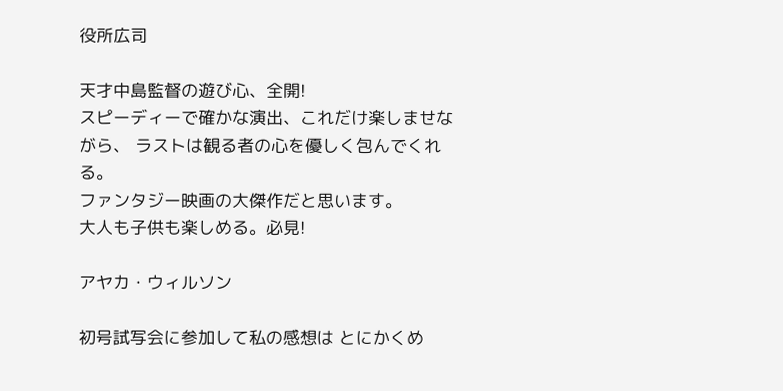役所広司

天才中島監督の遊び心、全開!
スピーディーで確かな演出、これだけ楽しませながら、 ラストは観る者の心を優しく包んでくれる。
ファンタジー映画の大傑作だと思います。
大人も子供も楽しめる。必見!

アヤカ・ウィルソン

初号試写会に参加して私の感想は とにかくめ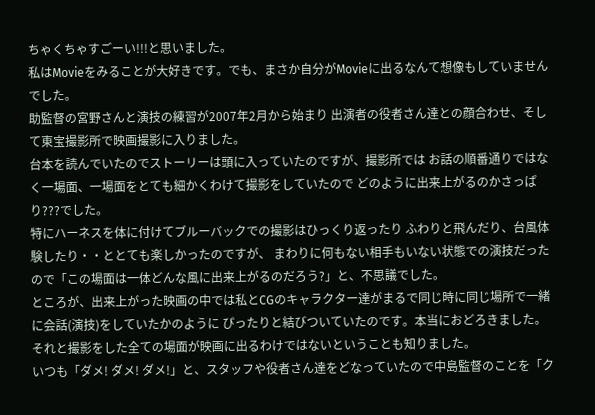ちゃくちゃすごーい!!!と思いました。
私はMovieをみることが大好きです。でも、まさか自分がMovieに出るなんて想像もしていませんでした。
助監督の宮野さんと演技の練習が2007年2月から始まり 出演者の役者さん達との顔合わせ、そして東宝撮影所で映画撮影に入りました。
台本を読んでいたのでストーリーは頭に入っていたのですが、撮影所では お話の順番通りではなく一場面、一場面をとても細かくわけて撮影をしていたので どのように出来上がるのかさっぱり???でした。
特にハーネスを体に付けてブルーバックでの撮影はひっくり返ったり ふわりと飛んだり、台風体験したり・・ととても楽しかったのですが、 まわりに何もない相手もいない状態での演技だったので「この場面は一体どんな風に出来上がるのだろう?」と、不思議でした。
ところが、出来上がった映画の中では私とCGのキャラクター達がまるで同じ時に同じ場所で一緒に会話(演技)をしていたかのように ぴったりと結びついていたのです。本当におどろきました。
それと撮影をした全ての場面が映画に出るわけではないということも知りました。
いつも「ダメ! ダメ! ダメ!」と、スタッフや役者さん達をどなっていたので中島監督のことを「ク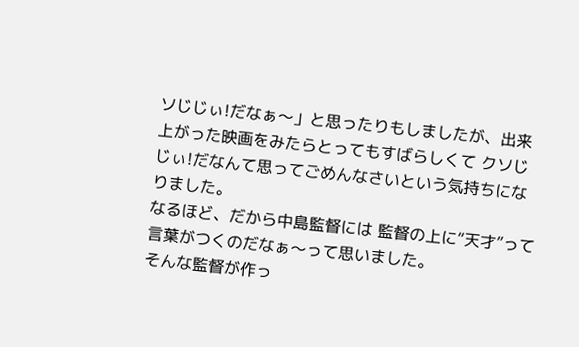ソじじぃ!だなぁ〜」と思ったりもしましたが、出来上がった映画をみたらとってもすばらしくて クソじじぃ!だなんて思ってごめんなさいという気持ちになりました。
なるほど、だから中島監督には 監督の上に“天才”って言葉がつくのだなぁ〜って思いました。
そんな監督が作っ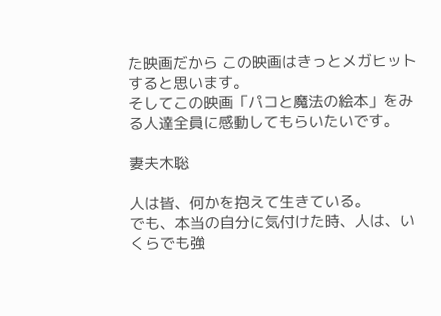た映画だから この映画はきっとメガヒットすると思います。
そしてこの映画「パコと魔法の絵本」をみる人達全員に感動してもらいたいです。

妻夫木聡

人は皆、何かを抱えて生きている。
でも、本当の自分に気付けた時、人は、いくらでも強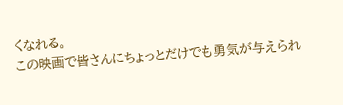くなれる。
この映画で皆さんにちょっとだけでも勇気が与えられ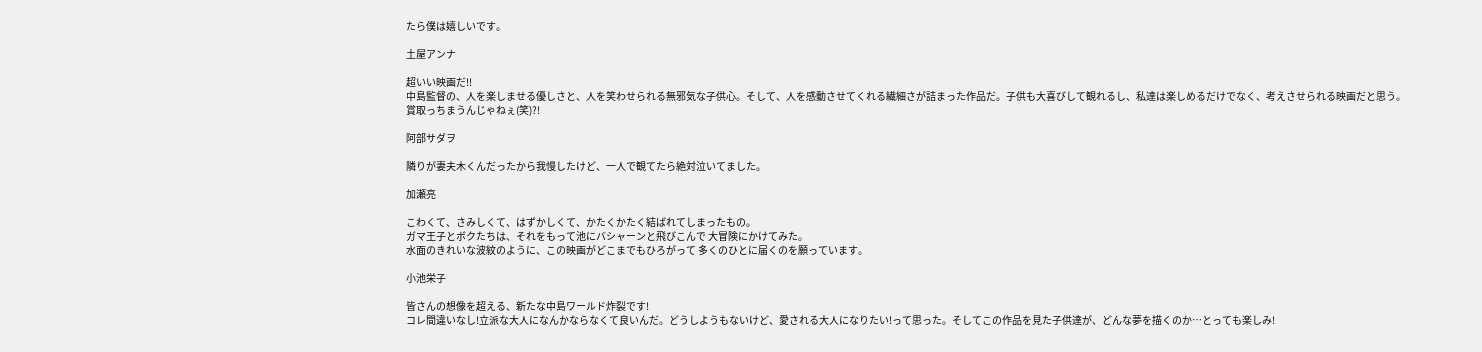たら僕は嬉しいです。

土屋アンナ

超いい映画だ!!
中島監督の、人を楽しませる優しさと、人を笑わせられる無邪気な子供心。そして、人を感動させてくれる繊細さが詰まった作品だ。子供も大喜びして観れるし、私達は楽しめるだけでなく、考えさせられる映画だと思う。
賞取っちまうんじゃねぇ(笑)?!

阿部サダヲ

隣りが妻夫木くんだったから我慢したけど、一人で観てたら絶対泣いてました。

加瀬亮

こわくて、さみしくて、はずかしくて、かたくかたく結ばれてしまったもの。
ガマ王子とボクたちは、それをもって池にバシャーンと飛びこんで 大冒険にかけてみた。
水面のきれいな波紋のように、この映画がどこまでもひろがって 多くのひとに届くのを願っています。

小池栄子

皆さんの想像を超える、新たな中島ワールド炸裂です!
コレ間違いなし!立派な大人になんかならなくて良いんだ。どうしようもないけど、愛される大人になりたい!って思った。そしてこの作品を見た子供達が、どんな夢を描くのか…とっても楽しみ!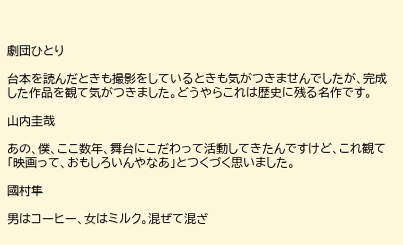劇団ひとり

台本を読んだときも撮影をしているときも気がつきませんでしたが、完成した作品を観て気がつきました。どうやらこれは歴史に残る名作です。

山内圭哉

あの、僕、ここ数年、舞台にこだわって活動してきたんですけど、これ観て「映画って、おもしろいんやなあ」とつくづく思いました。

國村隼

男はコーヒー、女はミルク。混ぜて混ざ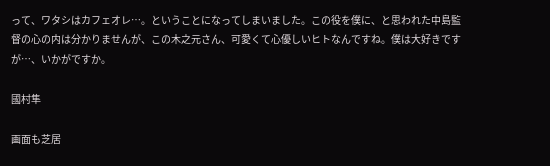って、ワタシはカフェオレ…。ということになってしまいました。この役を僕に、と思われた中島監督の心の内は分かりませんが、この木之元さん、可愛くて心優しいヒトなんですね。僕は大好きですが…、いかがですか。

國村隼

画面も芝居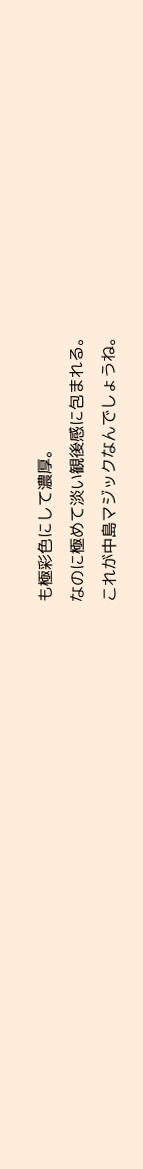も極彩色にして濃厚。
なのに極めて淡い観後感に包まれる。
これが中島マジックなんでしょうね。